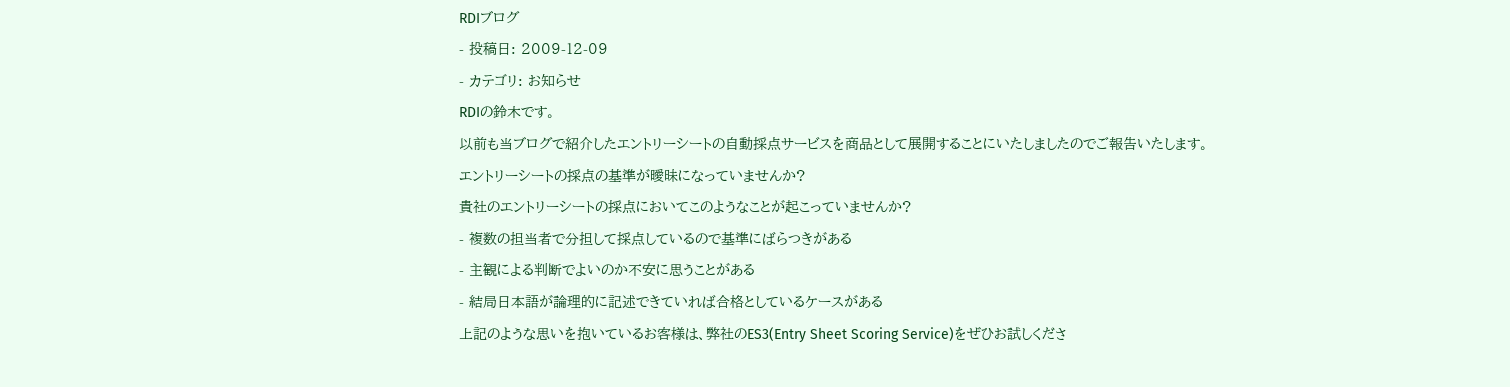RDIブログ
- 投稿日: 2009-12-09
- カテゴリ: お知らせ
RDIの鈴木です。
以前も当ブログで紹介したエントリーシートの自動採点サービスを商品として展開することにいたしましたのでご報告いたします。
エントリーシートの採点の基準が曖昧になっていませんか?
貴社のエントリーシートの採点においてこのようなことが起こっていませんか?
- 複数の担当者で分担して採点しているので基準にばらつきがある
- 主観による判断でよいのか不安に思うことがある
- 結局日本語が論理的に記述できていれば合格としているケースがある
上記のような思いを抱いているお客様は、弊社のES3(Entry Sheet Scoring Service)をぜひお試しくださ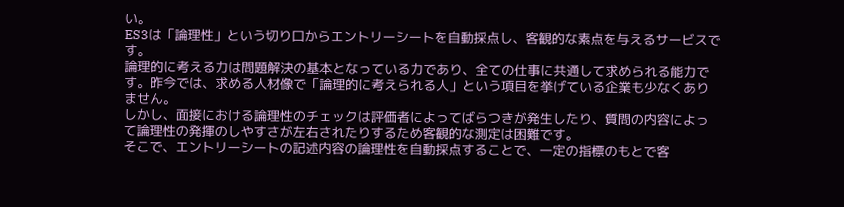い。
ES3は「論理性」という切り口からエントリーシートを自動採点し、客観的な素点を与えるサービスです。
論理的に考える力は問題解決の基本となっている力であり、全ての仕事に共通して求められる能力です。昨今では、求める人材像で「論理的に考えられる人」という項目を挙げている企業も少なくありません。
しかし、面接における論理性のチェックは評価者によってばらつきが発生したり、質問の内容によって論理性の発揮のしやすさが左右されたりするため客観的な測定は困難です。
そこで、エントリーシートの記述内容の論理性を自動採点することで、一定の指標のもとで客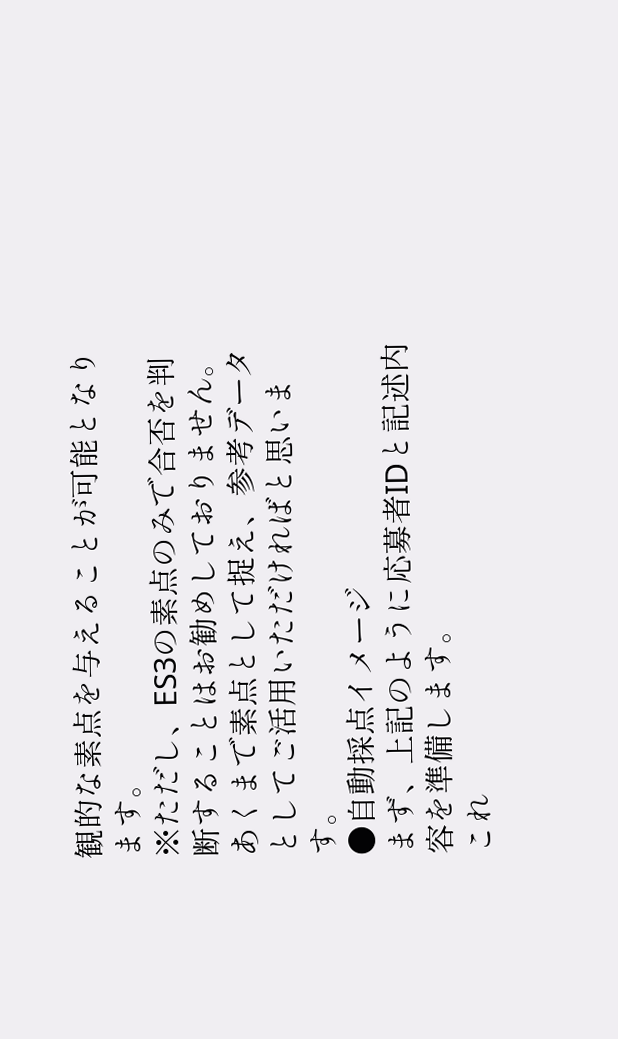観的な素点を与えることが可能となります。
※ただし、ES3の素点のみで合否を判断することはお勧めしておりません。あくまで素点として捉え、参考データとしてご活用いただければと思います。
●自動採点イメージ
まず、上記のように応募者IDと記述内容を準備します。
これ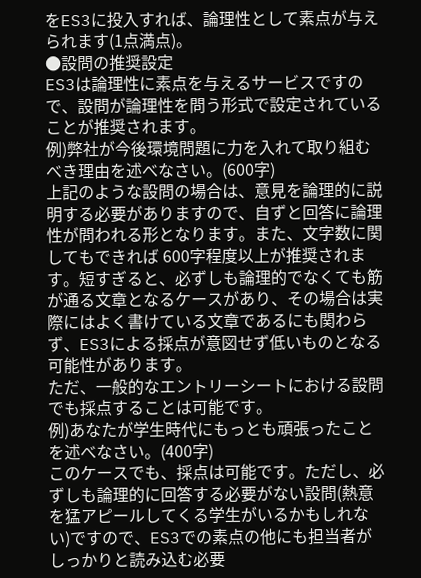をES3に投入すれば、論理性として素点が与えられます(1点満点)。
●設問の推奨設定
ES3は論理性に素点を与えるサービスですので、設問が論理性を問う形式で設定されていることが推奨されます。
例)弊社が今後環境問題に力を入れて取り組むべき理由を述べなさい。(600字)
上記のような設問の場合は、意見を論理的に説明する必要がありますので、自ずと回答に論理性が問われる形となります。また、文字数に関してもできれば 600字程度以上が推奨されます。短すぎると、必ずしも論理的でなくても筋が通る文章となるケースがあり、その場合は実際にはよく書けている文章であるにも関わらず、ES3による採点が意図せず低いものとなる可能性があります。
ただ、一般的なエントリーシートにおける設問でも採点することは可能です。
例)あなたが学生時代にもっとも頑張ったことを述べなさい。(400字)
このケースでも、採点は可能です。ただし、必ずしも論理的に回答する必要がない設問(熱意を猛アピールしてくる学生がいるかもしれない)ですので、ES3での素点の他にも担当者がしっかりと読み込む必要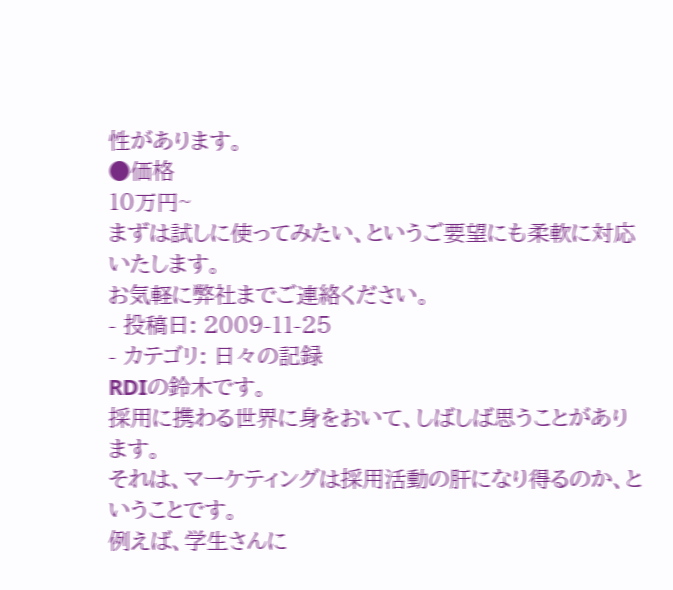性があります。
●価格
10万円~
まずは試しに使ってみたい、というご要望にも柔軟に対応いたします。
お気軽に弊社までご連絡ください。
- 投稿日: 2009-11-25
- カテゴリ: 日々の記録
RDIの鈴木です。
採用に携わる世界に身をおいて、しばしば思うことがあります。
それは、マーケティングは採用活動の肝になり得るのか、ということです。
例えば、学生さんに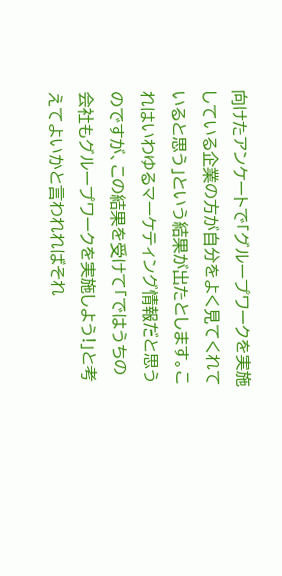向けたアンケートで「グループワークを実施している企業の方が自分をよく見てくれていると思う」という結果が出たとします。これはいわゆるマーケティング情報だと思うのですが、この結果を受けて「ではうちの会社もグループワークを実施しよう!」と考えてよいかと言われればそれ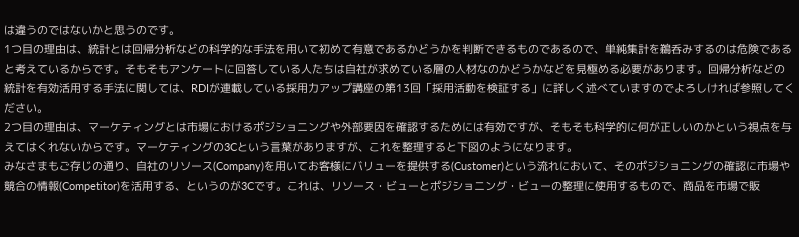は違うのではないかと思うのです。
1つ目の理由は、統計とは回帰分析などの科学的な手法を用いて初めて有意であるかどうかを判断できるものであるので、単純集計を鵜呑みするのは危険であると考えているからです。そもそもアンケートに回答している人たちは自社が求めている層の人材なのかどうかなどを見極める必要があります。回帰分析などの統計を有効活用する手法に関しては、RDIが連載している採用力アップ講座の第13回「採用活動を検証する」に詳しく述べていますのでよろしければ参照してください。
2つ目の理由は、マーケティングとは市場におけるポジショニングや外部要因を確認するためには有効ですが、そもそも科学的に何が正しいのかという視点を与えてはくれないからです。マーケティングの3Cという言葉がありますが、これを整理すると下図のようになります。
みなさまもご存じの通り、自社のリソース(Company)を用いてお客様にバリューを提供する(Customer)という流れにおいて、そのポジショニングの確認に市場や競合の情報(Competitor)を活用する、というのが3Cです。これは、リソース・ビューとポジショニング・ビューの整理に使用するもので、商品を市場で販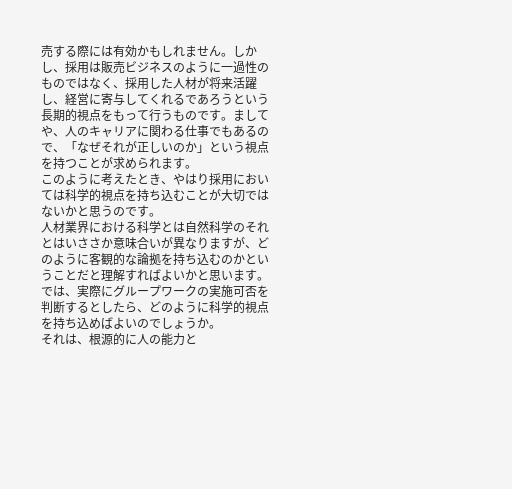売する際には有効かもしれません。しかし、採用は販売ビジネスのように一過性のものではなく、採用した人材が将来活躍し、経営に寄与してくれるであろうという長期的視点をもって行うものです。ましてや、人のキャリアに関わる仕事でもあるので、「なぜそれが正しいのか」という視点を持つことが求められます。
このように考えたとき、やはり採用においては科学的視点を持ち込むことが大切ではないかと思うのです。
人材業界における科学とは自然科学のそれとはいささか意味合いが異なりますが、どのように客観的な論拠を持ち込むのかということだと理解すればよいかと思います。
では、実際にグループワークの実施可否を判断するとしたら、どのように科学的視点を持ち込めばよいのでしょうか。
それは、根源的に人の能力と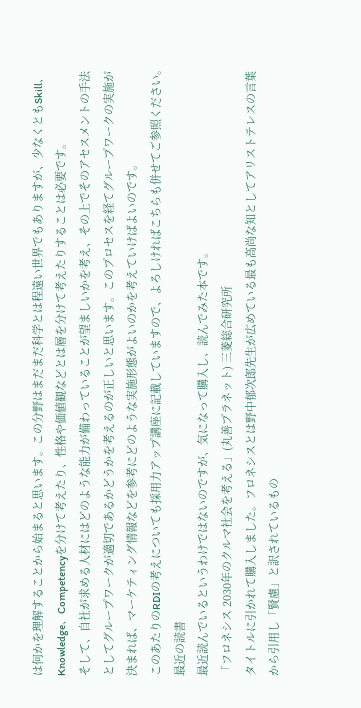は何かを理解することから始まると思います。この分野はまだまだ科学とは程遠い世界でもありますが、少なくともSkill、Knowledge、Competencyを分けて考えたり、性格や価値観などとは層を分けて考えたりすることは必要です。
そして、自社が求める人材にはどのような能力が備わっていることが望ましいかを考え、その上でそのアセスメントの手法としてグループワークが適切であるかどうかを考えるのが正しいと思います。このプロセスを経てグループワークの実施が決まれば、マーケティング情報などを参考にどのような実施形態がよいのかを考えていけばよいのです。
このあたりのRDIの考えについても採用力アップ講座に記載していますので、よろしければこちらも併せてご参照ください。
最近の読書
最近読んでいるというわけではないのですが、気になって購入し、読んでみた本です。
「フロネシス 2030年のクルマ社会を考える」(丸善プラネット) 三菱総合研究所
タイトルに引かれて購入しました。フロネシスとは野中郁次郎先生が広めている最も高尚な知としてアリストテレスの言葉から引用し「賢慮」と訳されているもの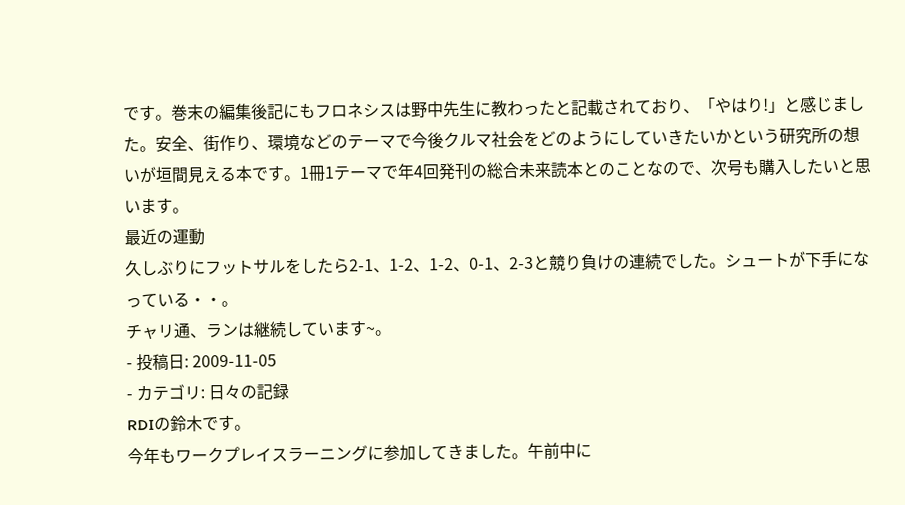です。巻末の編集後記にもフロネシスは野中先生に教わったと記載されており、「やはり!」と感じました。安全、街作り、環境などのテーマで今後クルマ社会をどのようにしていきたいかという研究所の想いが垣間見える本です。1冊1テーマで年4回発刊の総合未来読本とのことなので、次号も購入したいと思います。
最近の運動
久しぶりにフットサルをしたら2-1、1-2、1-2、0-1、2-3と競り負けの連続でした。シュートが下手になっている・・。
チャリ通、ランは継続しています~。
- 投稿日: 2009-11-05
- カテゴリ: 日々の記録
RDIの鈴木です。
今年もワークプレイスラーニングに参加してきました。午前中に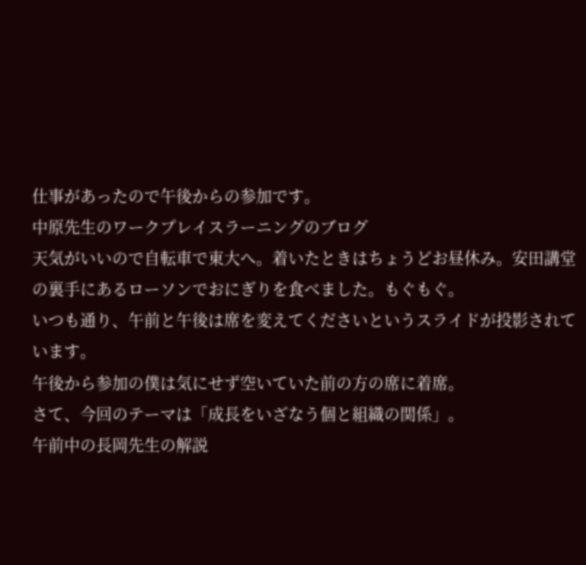仕事があったので午後からの参加です。
中原先生のワークプレイスラーニングのブログ
天気がいいので自転車で東大へ。着いたときはちょうどお昼休み。安田講堂の裏手にあるローソンでおにぎりを食べました。もぐもぐ。
いつも通り、午前と午後は席を変えてくださいというスライドが投影されています。
午後から参加の僕は気にせず空いていた前の方の席に着席。
さて、今回のテーマは「成長をいざなう個と組織の関係」。
午前中の長岡先生の解説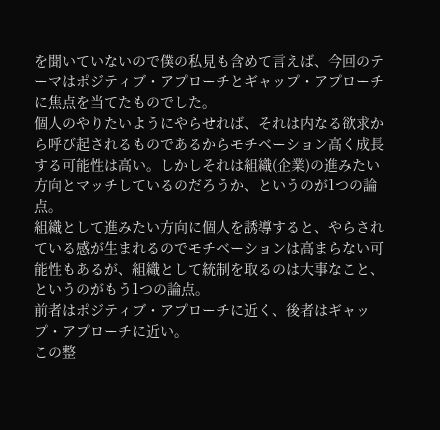を聞いていないので僕の私見も含めて言えば、今回のテーマはポジティブ・アプローチとギャップ・アプローチに焦点を当てたものでした。
個人のやりたいようにやらせれば、それは内なる欲求から呼び起されるものであるからモチベーション高く成長する可能性は高い。しかしそれは組織(企業)の進みたい方向とマッチしているのだろうか、というのが1つの論点。
組織として進みたい方向に個人を誘導すると、やらされている感が生まれるのでモチベーションは高まらない可能性もあるが、組織として統制を取るのは大事なこと、というのがもう1つの論点。
前者はポジティブ・アプローチに近く、後者はギャップ・アプローチに近い。
この整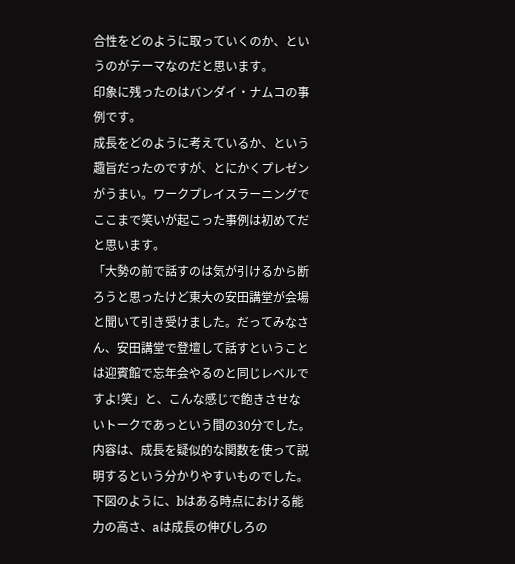合性をどのように取っていくのか、というのがテーマなのだと思います。
印象に残ったのはバンダイ・ナムコの事例です。
成長をどのように考えているか、という趣旨だったのですが、とにかくプレゼンがうまい。ワークプレイスラーニングでここまで笑いが起こった事例は初めてだと思います。
「大勢の前で話すのは気が引けるから断ろうと思ったけど東大の安田講堂が会場と聞いて引き受けました。だってみなさん、安田講堂で登壇して話すということは迎賓館で忘年会やるのと同じレベルですよ!笑」と、こんな感じで飽きさせないトークであっという間の30分でした。
内容は、成長を疑似的な関数を使って説明するという分かりやすいものでした。
下図のように、bはある時点における能力の高さ、aは成長の伸びしろの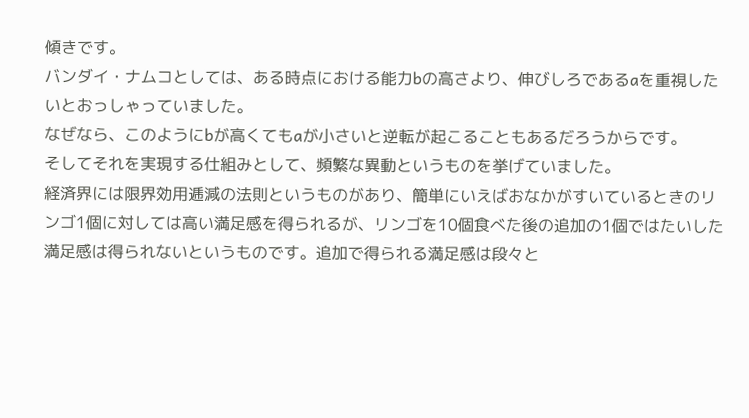傾きです。
バンダイ・ナムコとしては、ある時点における能力bの高さより、伸びしろであるaを重視したいとおっしゃっていました。
なぜなら、このようにbが高くてもaが小さいと逆転が起こることもあるだろうからです。
そしてそれを実現する仕組みとして、頻繁な異動というものを挙げていました。
経済界には限界効用逓減の法則というものがあり、簡単にいえばおなかがすいているときのリンゴ1個に対しては高い満足感を得られるが、リンゴを10個食べた後の追加の1個ではたいした満足感は得られないというものです。追加で得られる満足感は段々と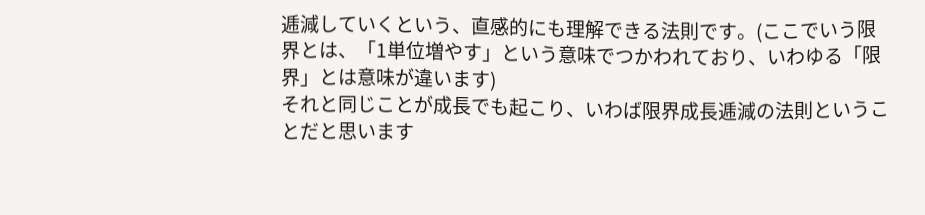逓減していくという、直感的にも理解できる法則です。(ここでいう限界とは、「1単位増やす」という意味でつかわれており、いわゆる「限界」とは意味が違います)
それと同じことが成長でも起こり、いわば限界成長逓減の法則ということだと思います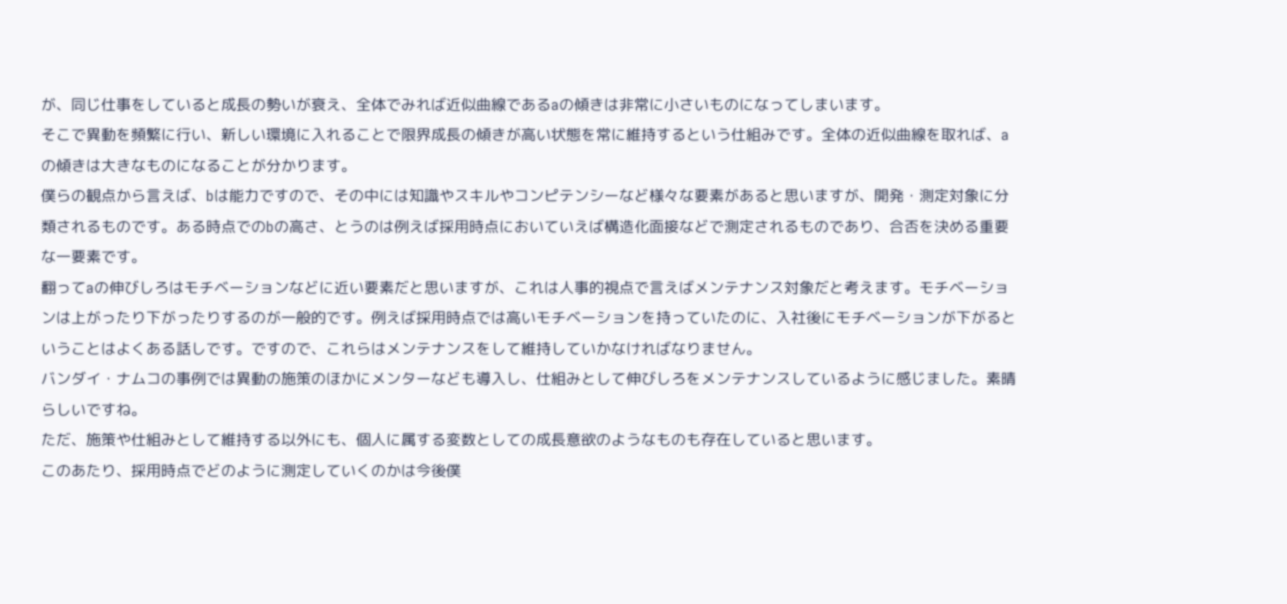が、同じ仕事をしていると成長の勢いが衰え、全体でみれば近似曲線であるaの傾きは非常に小さいものになってしまいます。
そこで異動を頻繁に行い、新しい環境に入れることで限界成長の傾きが高い状態を常に維持するという仕組みです。全体の近似曲線を取れば、aの傾きは大きなものになることが分かります。
僕らの観点から言えば、bは能力ですので、その中には知識やスキルやコンピテンシーなど様々な要素があると思いますが、開発・測定対象に分類されるものです。ある時点でのbの高さ、とうのは例えば採用時点においていえば構造化面接などで測定されるものであり、合否を決める重要な一要素です。
翻ってaの伸びしろはモチベーションなどに近い要素だと思いますが、これは人事的視点で言えばメンテナンス対象だと考えます。モチベーションは上がったり下がったりするのが一般的です。例えば採用時点では高いモチベーションを持っていたのに、入社後にモチベーションが下がるということはよくある話しです。ですので、これらはメンテナンスをして維持していかなければなりません。
バンダイ・ナムコの事例では異動の施策のほかにメンターなども導入し、仕組みとして伸びしろをメンテナンスしているように感じました。素晴らしいですね。
ただ、施策や仕組みとして維持する以外にも、個人に属する変数としての成長意欲のようなものも存在していると思います。
このあたり、採用時点でどのように測定していくのかは今後僕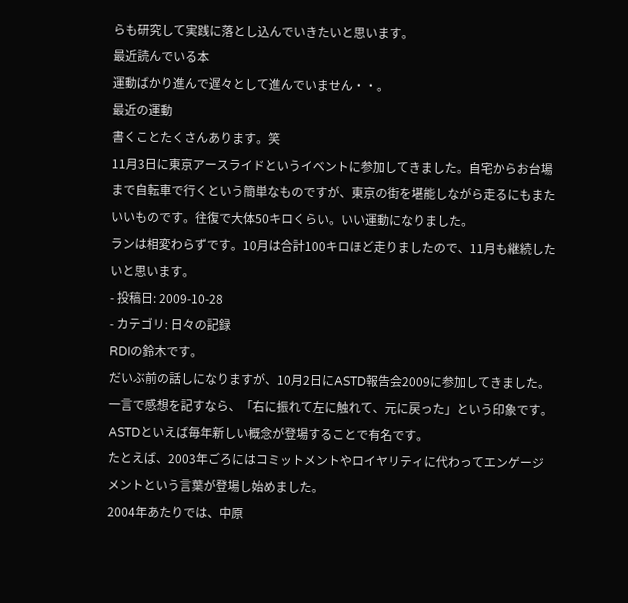らも研究して実践に落とし込んでいきたいと思います。
最近読んでいる本
運動ばかり進んで遅々として進んでいません・・。
最近の運動
書くことたくさんあります。笑
11月3日に東京アースライドというイベントに参加してきました。自宅からお台場まで自転車で行くという簡単なものですが、東京の街を堪能しながら走るにもまたいいものです。往復で大体50キロくらい。いい運動になりました。
ランは相変わらずです。10月は合計100キロほど走りましたので、11月も継続したいと思います。
- 投稿日: 2009-10-28
- カテゴリ: 日々の記録
RDIの鈴木です。
だいぶ前の話しになりますが、10月2日にASTD報告会2009に参加してきました。
一言で感想を記すなら、「右に振れて左に触れて、元に戻った」という印象です。
ASTDといえば毎年新しい概念が登場することで有名です。
たとえば、2003年ごろにはコミットメントやロイヤリティに代わってエンゲージメントという言葉が登場し始めました。
2004年あたりでは、中原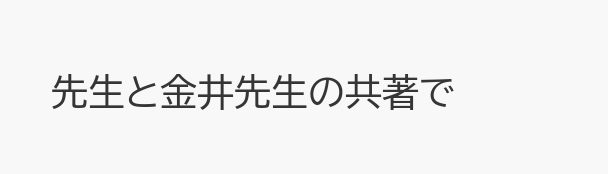先生と金井先生の共著で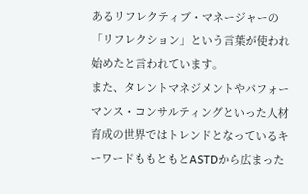あるリフレクティブ・マネージャーの「リフレクション」という言葉が使われ始めたと言われています。
また、タレントマネジメントやパフォーマンス・コンサルティングといった人材育成の世界ではトレンドとなっているキーワードももともとASTDから広まった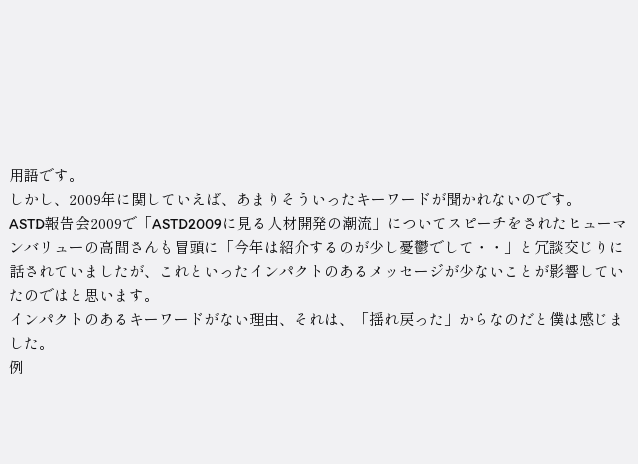用語です。
しかし、2009年に関していえば、あまりそういったキーワードが聞かれないのです。
ASTD報告会2009で「ASTD2009に見る人材開発の潮流」についてスピーチをされたヒューマンバリューの高間さんも冒頭に「今年は紹介するのが少し憂鬱でして・・」と冗談交じりに話されていましたが、これといったインパクトのあるメッセージが少ないことが影響していたのではと思います。
インパクトのあるキーワードがない理由、それは、「揺れ戻った」からなのだと僕は感じました。
例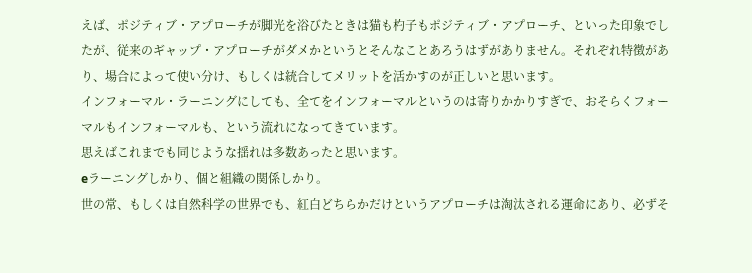えば、ポジティブ・アプローチが脚光を浴びたときは猫も杓子もポジティブ・アプローチ、といった印象でしたが、従来のギャップ・アプローチがダメかというとそんなことあろうはずがありません。それぞれ特徴があり、場合によって使い分け、もしくは統合してメリットを活かすのが正しいと思います。
インフォーマル・ラーニングにしても、全てをインフォーマルというのは寄りかかりすぎで、おそらくフォーマルもインフォーマルも、という流れになってきています。
思えばこれまでも同じような揺れは多数あったと思います。
eラーニングしかり、個と組織の関係しかり。
世の常、もしくは自然科学の世界でも、紅白どちらかだけというアプローチは淘汰される運命にあり、必ずそ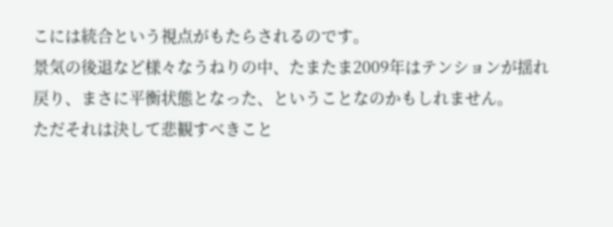こには統合という視点がもたらされるのです。
景気の後退など様々なうねりの中、たまたま2009年はテンションが揺れ戻り、まさに平衡状態となった、ということなのかもしれません。
ただそれは決して悲観すべきこと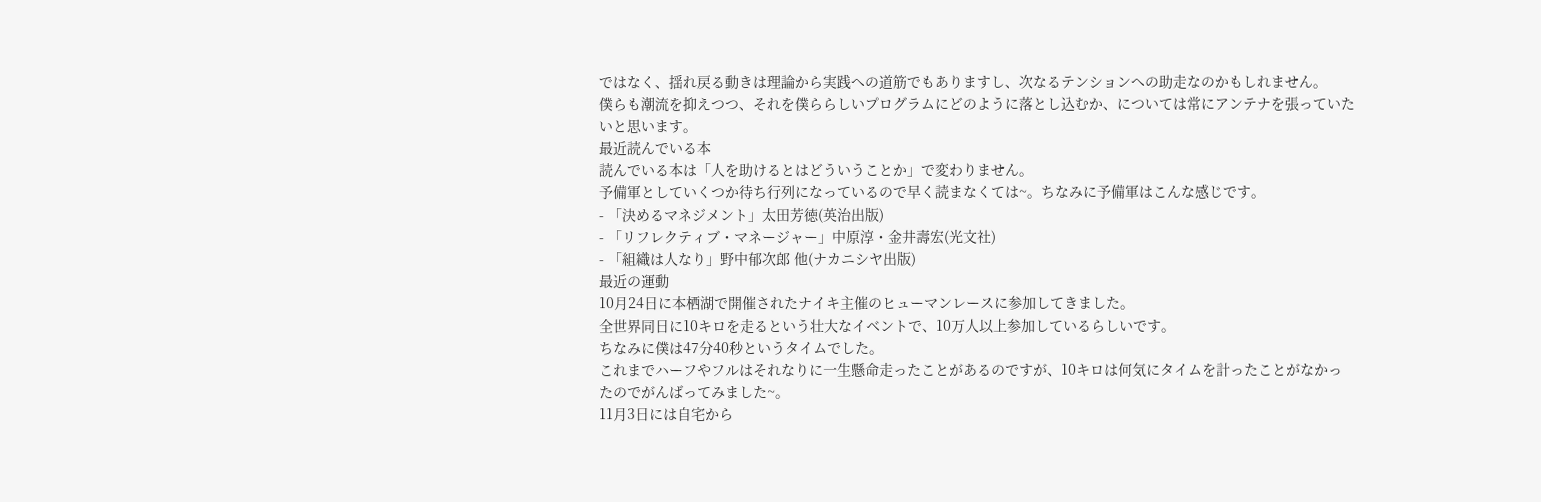ではなく、揺れ戻る動きは理論から実践への道筋でもありますし、次なるテンションへの助走なのかもしれません。
僕らも潮流を抑えつつ、それを僕ららしいプログラムにどのように落とし込むか、については常にアンテナを張っていたいと思います。
最近読んでいる本
読んでいる本は「人を助けるとはどういうことか」で変わりません。
予備軍としていくつか待ち行列になっているので早く読まなくては~。ちなみに予備軍はこんな感じです。
- 「決めるマネジメント」太田芳徳(英治出版)
- 「リフレクティブ・マネージャー」中原淳・金井壽宏(光文社)
- 「組織は人なり」野中郁次郎 他(ナカニシヤ出版)
最近の運動
10月24日に本栖湖で開催されたナイキ主催のヒューマンレースに参加してきました。
全世界同日に10キロを走るという壮大なイベントで、10万人以上参加しているらしいです。
ちなみに僕は47分40秒というタイムでした。
これまでハーフやフルはそれなりに一生懸命走ったことがあるのですが、10キロは何気にタイムを計ったことがなかったのでがんばってみました~。
11月3日には自宅から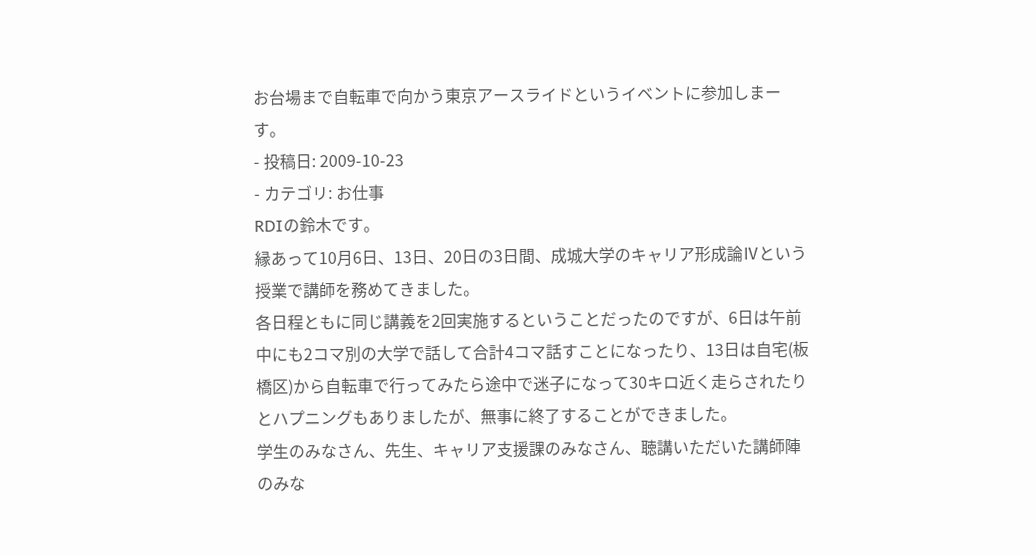お台場まで自転車で向かう東京アースライドというイベントに参加しまーす。
- 投稿日: 2009-10-23
- カテゴリ: お仕事
RDIの鈴木です。
縁あって10月6日、13日、20日の3日間、成城大学のキャリア形成論Ⅳという授業で講師を務めてきました。
各日程ともに同じ講義を2回実施するということだったのですが、6日は午前中にも2コマ別の大学で話して合計4コマ話すことになったり、13日は自宅(板橋区)から自転車で行ってみたら途中で迷子になって30キロ近く走らされたりとハプニングもありましたが、無事に終了することができました。
学生のみなさん、先生、キャリア支援課のみなさん、聴講いただいた講師陣のみな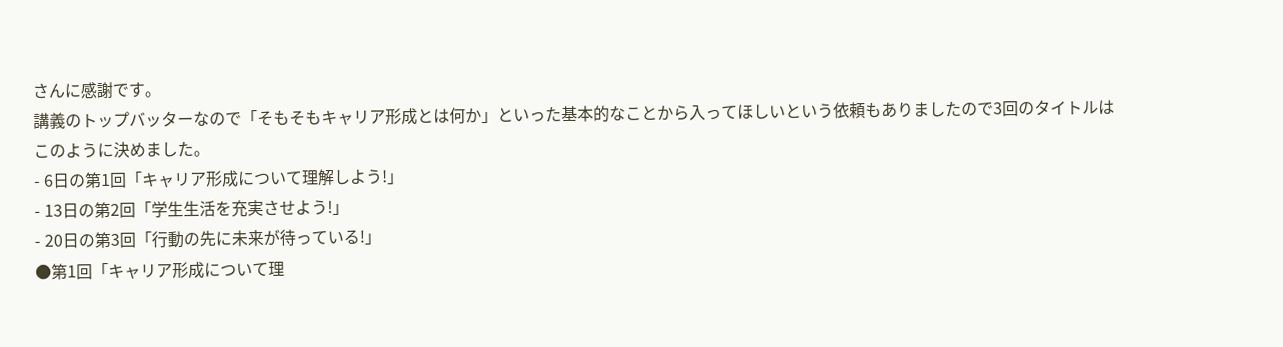さんに感謝です。
講義のトップバッターなので「そもそもキャリア形成とは何か」といった基本的なことから入ってほしいという依頼もありましたので3回のタイトルはこのように決めました。
- 6日の第1回「キャリア形成について理解しよう!」
- 13日の第2回「学生生活を充実させよう!」
- 20日の第3回「行動の先に未来が待っている!」
●第1回「キャリア形成について理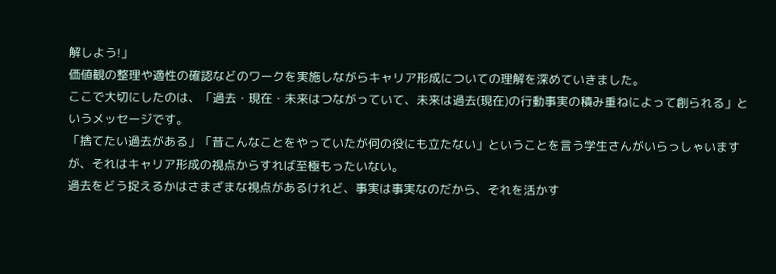解しよう!」
価値観の整理や適性の確認などのワークを実施しながらキャリア形成についての理解を深めていきました。
ここで大切にしたのは、「過去・現在・未来はつながっていて、未来は過去(現在)の行動事実の積み重ねによって創られる」というメッセージです。
「捨てたい過去がある」「昔こんなことをやっていたが何の役にも立たない」ということを言う学生さんがいらっしゃいますが、それはキャリア形成の視点からすれば至極もったいない。
過去をどう捉えるかはさまざまな視点があるけれど、事実は事実なのだから、それを活かす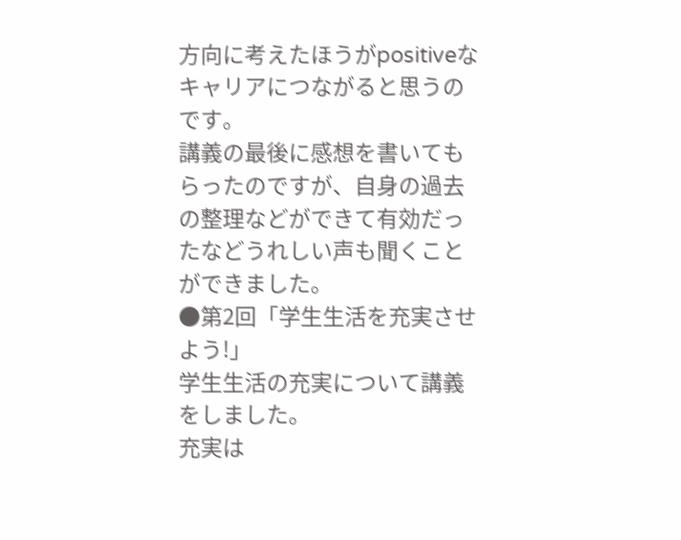方向に考えたほうがpositiveなキャリアにつながると思うのです。
講義の最後に感想を書いてもらったのですが、自身の過去の整理などができて有効だったなどうれしい声も聞くことができました。
●第2回「学生生活を充実させよう!」
学生生活の充実について講義をしました。
充実は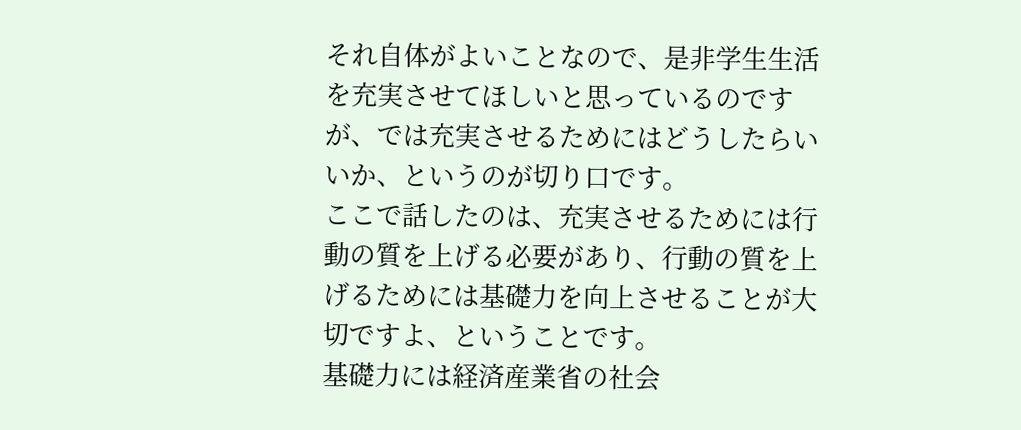それ自体がよいことなので、是非学生生活を充実させてほしいと思っているのですが、では充実させるためにはどうしたらいいか、というのが切り口です。
ここで話したのは、充実させるためには行動の質を上げる必要があり、行動の質を上げるためには基礎力を向上させることが大切ですよ、ということです。
基礎力には経済産業省の社会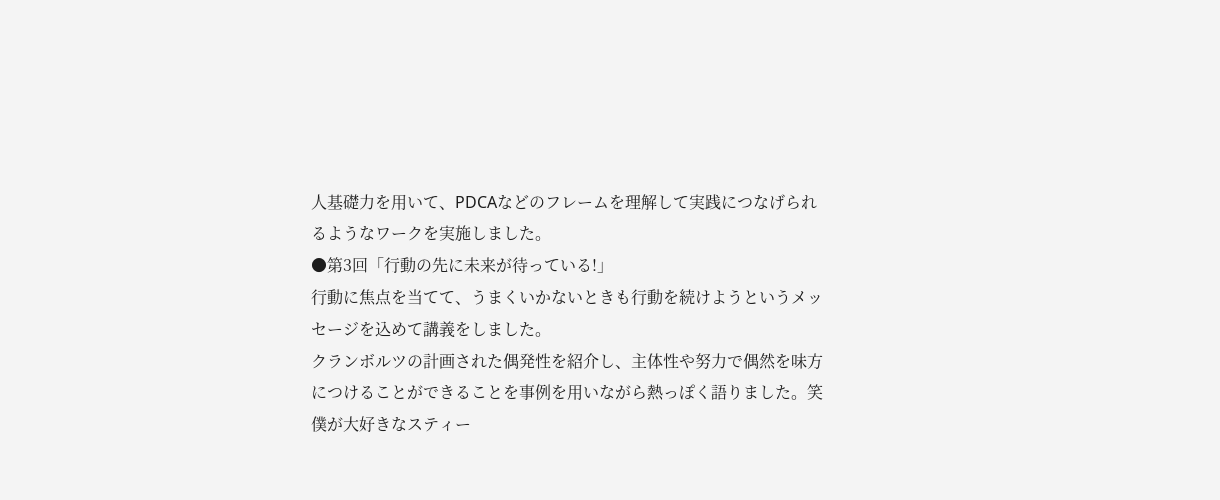人基礎力を用いて、PDCAなどのフレームを理解して実践につなげられるようなワークを実施しました。
●第3回「行動の先に未来が待っている!」
行動に焦点を当てて、うまくいかないときも行動を続けようというメッセージを込めて講義をしました。
クランボルツの計画された偶発性を紹介し、主体性や努力で偶然を味方につけることができることを事例を用いながら熱っぽく語りました。笑
僕が大好きなスティー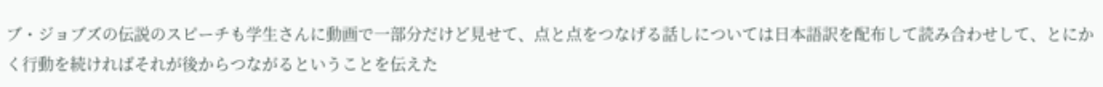ブ・ジョブズの伝説のスピーチも学生さんに動画で一部分だけど見せて、点と点をつなげる話しについては日本語訳を配布して読み合わせして、とにかく行動を続ければそれが後からつながるということを伝えた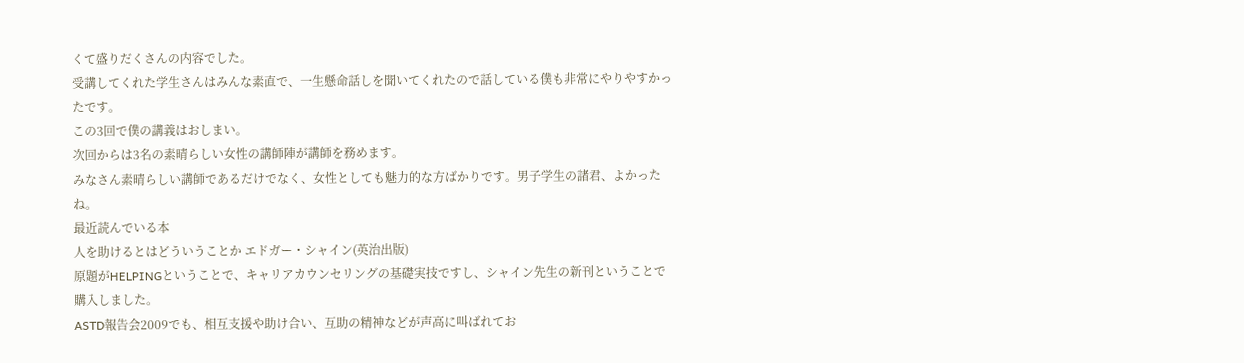くて盛りだくさんの内容でした。
受講してくれた学生さんはみんな素直で、一生懸命話しを聞いてくれたので話している僕も非常にやりやすかったです。
この3回で僕の講義はおしまい。
次回からは3名の素晴らしい女性の講師陣が講師を務めます。
みなさん素晴らしい講師であるだけでなく、女性としても魅力的な方ばかりです。男子学生の諸君、よかったね。
最近読んでいる本
人を助けるとはどういうことか エドガー・シャイン(英治出版)
原題がHELPINGということで、キャリアカウンセリングの基礎実技ですし、シャイン先生の新刊ということで購入しました。
ASTD報告会2009でも、相互支援や助け合い、互助の精神などが声高に叫ばれてお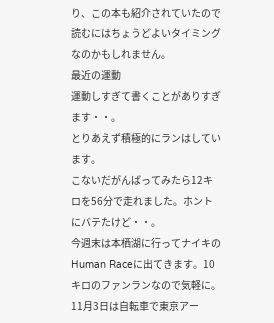り、この本も紹介されていたので読むにはちょうどよいタイミングなのかもしれません。
最近の運動
運動しすぎて書くことがありすぎます・・。
とりあえず積極的にランはしています。
こないだがんばってみたら12キロを56分で走れました。ホントにバテたけど・・。
今週末は本栖湖に行ってナイキのHuman Raceに出てきます。10キロのファンランなので気軽に。
11月3日は自転車で東京アー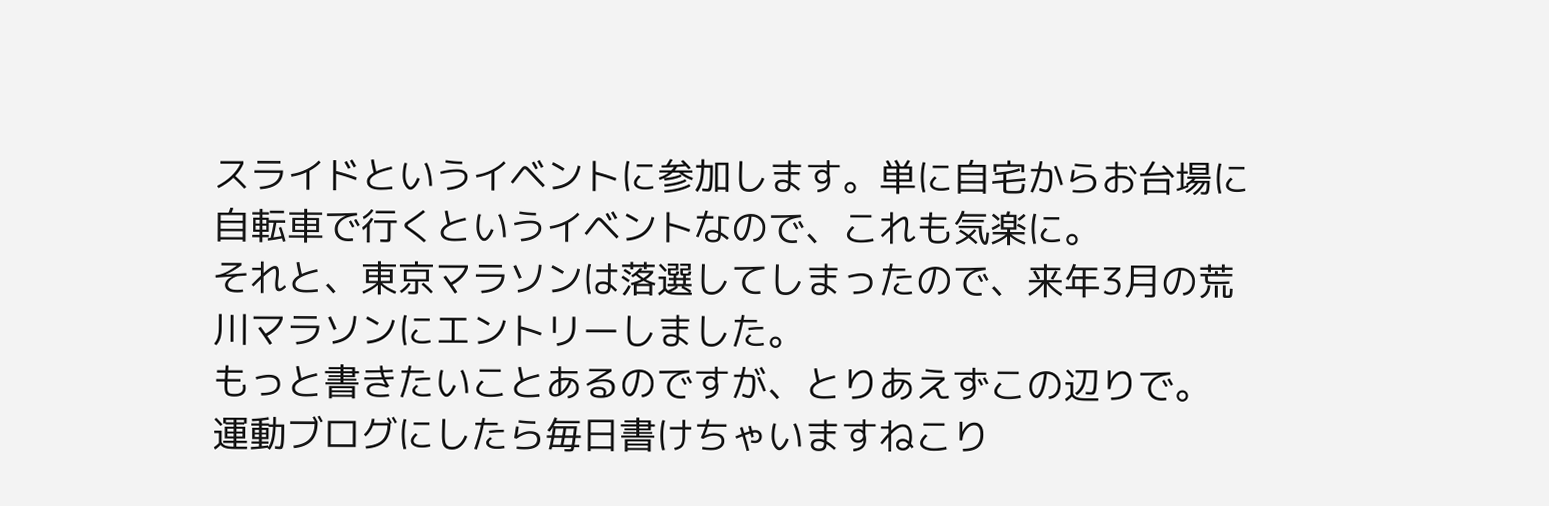スライドというイベントに参加します。単に自宅からお台場に自転車で行くというイベントなので、これも気楽に。
それと、東京マラソンは落選してしまったので、来年3月の荒川マラソンにエントリーしました。
もっと書きたいことあるのですが、とりあえずこの辺りで。
運動ブログにしたら毎日書けちゃいますねこり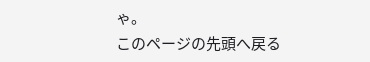ゃ。
このページの先頭へ戻る